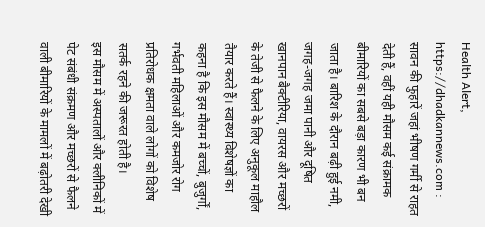Health Alert, https://dhadkannews.com : सावन की फुहारें जहां भीषण गर्मी से राहत देती हैं, वहीं यही मौसम कई संक्रामक बीमारियों का सबसे बड़ा कारण भी बन जाता है। बारिश के दौरान बढ़ी हुई नमी, जगह-जगह जमा पानी और दूषित खानपान बैक्टीरिया, वायरस और मच्छरों के तेजी से फैलने के लिए अनुकूल माहौल तैयार करते हैं। स्वास्थ्य विशेषज्ञों का कहना है कि इस मौसम में बच्चों, बुजुर्गों, गर्भवती महिलाओं और कमजोर रोग प्रतिरोधक क्षमता वाले लोगों को विशेष सतर्क रहने की जरूरत होती है।
इस मौसम में अस्पतालों और क्लीनिकों में पेट संबंधी संक्रमण और मच्छरों से फैलने वाली बीमारियों के मामलों में बढ़ोतरी देखी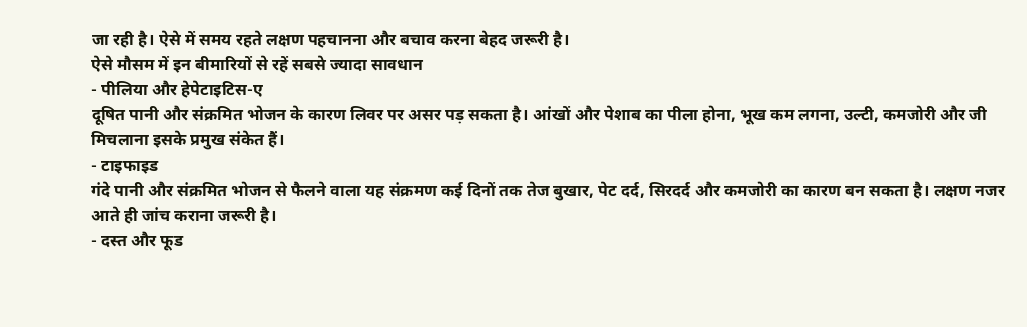जा रही है। ऐसे में समय रहते लक्षण पहचानना और बचाव करना बेहद जरूरी है।
ऐसे मौसम में इन बीमारियों से रहें सबसे ज्यादा सावधान
- पीलिया और हेपेटाइटिस-ए
दूषित पानी और संक्रमित भोजन के कारण लिवर पर असर पड़ सकता है। आंखों और पेशाब का पीला होना, भूख कम लगना, उल्टी, कमजोरी और जी मिचलाना इसके प्रमुख संकेत हैं।
- टाइफाइड
गंदे पानी और संक्रमित भोजन से फैलने वाला यह संक्रमण कई दिनों तक तेज बुखार, पेट दर्द, सिरदर्द और कमजोरी का कारण बन सकता है। लक्षण नजर आते ही जांच कराना जरूरी है।
- दस्त और फूड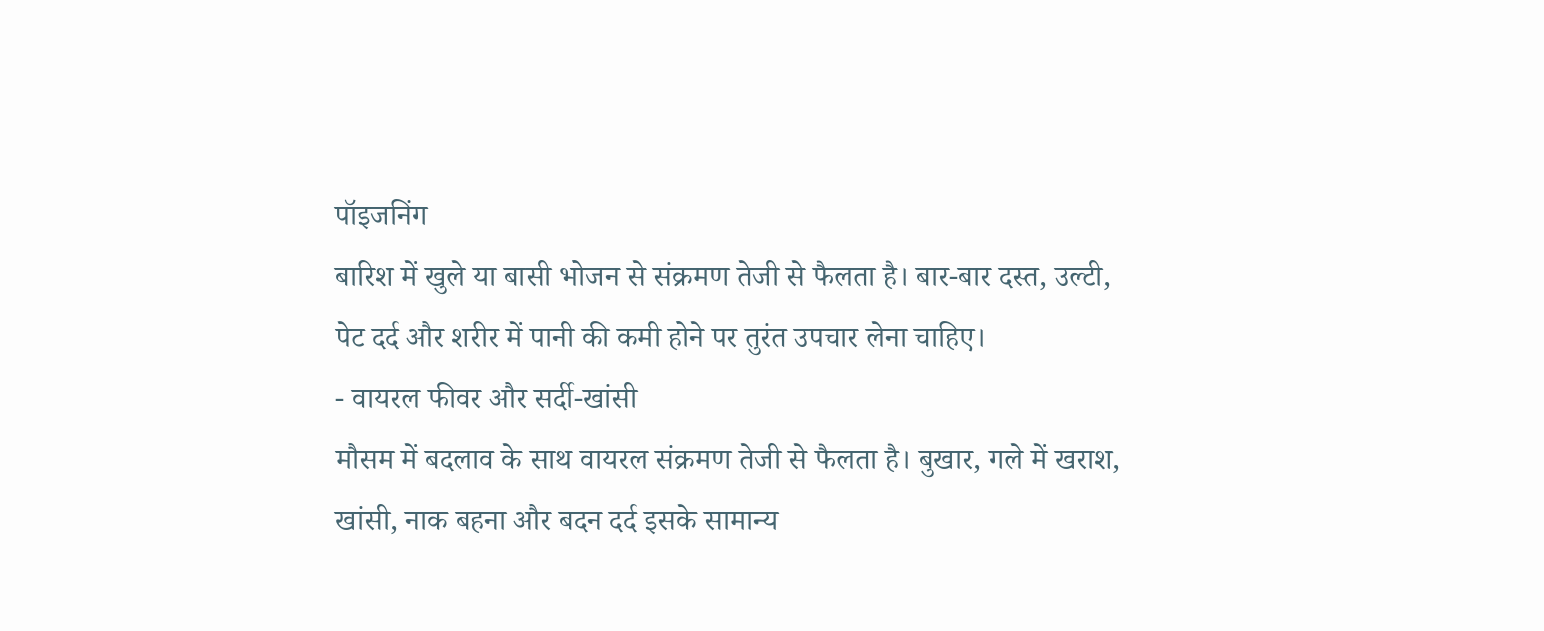पॉइजनिंग
बारिश में खुले या बासी भोजन से संक्रमण तेजी से फैलता है। बार-बार दस्त, उल्टी, पेट दर्द और शरीर में पानी की कमी होने पर तुरंत उपचार लेना चाहिए।
- वायरल फीवर और सर्दी-खांसी
मौसम में बदलाव के साथ वायरल संक्रमण तेजी से फैलता है। बुखार, गले में खराश, खांसी, नाक बहना और बदन दर्द इसके सामान्य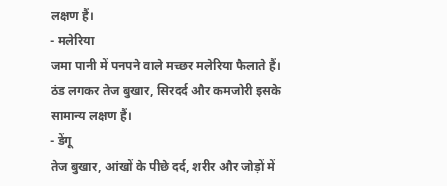लक्षण हैं।
- मलेरिया
जमा पानी में पनपने वाले मच्छर मलेरिया फैलाते हैं। ठंड लगकर तेज बुखार, सिरदर्द और कमजोरी इसके सामान्य लक्षण हैं।
- डेंगू
तेज बुखार, आंखों के पीछे दर्द, शरीर और जोड़ों में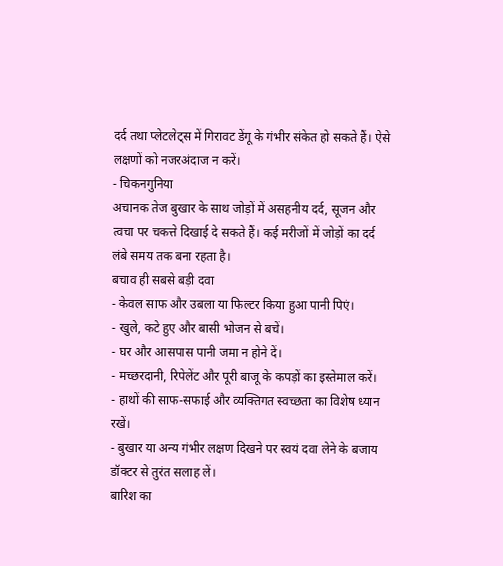दर्द तथा प्लेटलेट्स में गिरावट डेंगू के गंभीर संकेत हो सकते हैं। ऐसे लक्षणों को नजरअंदाज न करें।
- चिकनगुनिया
अचानक तेज बुखार के साथ जोड़ों में असहनीय दर्द, सूजन और त्वचा पर चकत्ते दिखाई दे सकते हैं। कई मरीजों में जोड़ों का दर्द लंबे समय तक बना रहता है।
बचाव ही सबसे बड़ी दवा
- केवल साफ और उबला या फिल्टर किया हुआ पानी पिएं।
- खुले, कटे हुए और बासी भोजन से बचें।
- घर और आसपास पानी जमा न होने दें।
- मच्छरदानी, रिपेलेंट और पूरी बाजू के कपड़ों का इस्तेमाल करें।
- हाथों की साफ-सफाई और व्यक्तिगत स्वच्छता का विशेष ध्यान रखें।
- बुखार या अन्य गंभीर लक्षण दिखने पर स्वयं दवा लेने के बजाय डॉक्टर से तुरंत सलाह लें।
बारिश का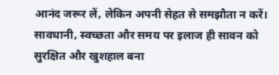आनंद जरूर लें, लेकिन अपनी सेहत से समझौता न करें। सावधानी, स्वच्छता और समय पर इलाज ही सावन को सुरक्षित और खुशहाल बना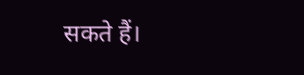सकते हैं।